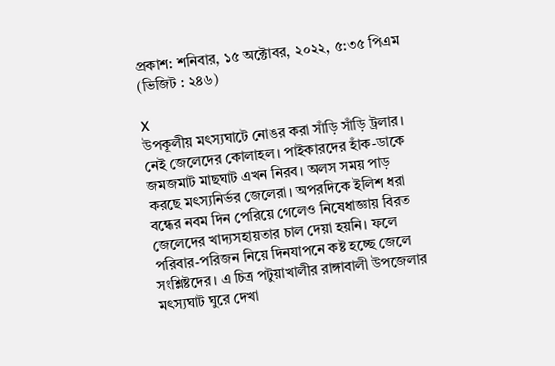প্রকাশ: শনিবার, ১৫ অক্টোবর, ২০২২, ৫:৩৫ পিএম (ভিজিট : ২৪৬)

X
উপকূলীয় মৎস্যঘাটে নোঙর করা সাঁড়ি সাঁড়ি ট্রলার। নেই জেলেদের কোলাহল। পাইকারদের হাঁক-ডাকে জমজমাট মাছঘাট এখন নিরব। অলস সময় পাড় করছে মৎস্যনির্ভর জেলেরা। অপরদিকে ইলিশ ধরা বন্ধের নবম দিন পেরিয়ে গেলেও নিষেধাজ্ঞায় বিরত জেলেদের খাদ্যসহায়তার চাল দেয়া হয়নি। ফলে পরিবার-পরিজন নিয়ে দিনযাপনে কষ্ট হচ্ছে জেলে সংশ্লিষ্টদের। এ চিত্র পটুয়াখালীর রাঙ্গাবালী উপজেলার মৎস্যঘাট ঘুরে দেখা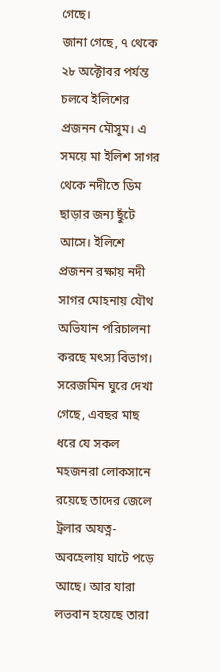গেছে।
জানা গেছে, ৭ থেকে ২৮ অক্টোবর পর্যন্ত চলবে ইলিশের প্রজনন মৌসুম। এ সময়ে মা ইলিশ সাগর থেকে নদীতে ডিম ছাড়ার জন্য ছুঁটে আসে। ইলিশে প্রজনন রক্ষায় নদী সাগর মোহনায় যৌথ অভিযান পরিচালনা করছে মৎস্য বিভাগ। সরেজমিন ঘুরে দেখা গেছে, এবছর মাছ ধরে যে সকল মহজনরা লোকসানে রয়েছে তাদের জেলে ট্রলার অযত্ন-অবহেলায় ঘাটে পড়ে আছে। আর যারা লভবান হয়েছে তারা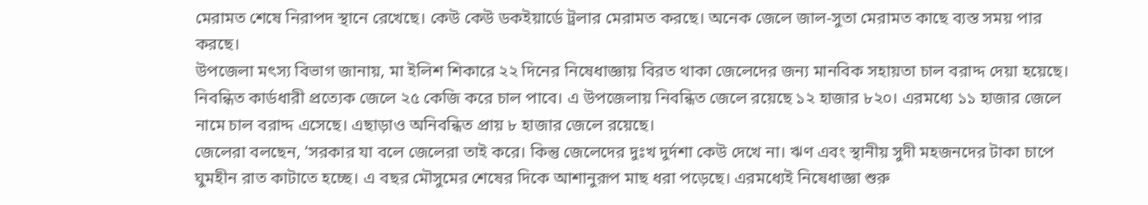মেরামত শেষে নিরাপদ স্থানে রেখেছে। কেউ কেউ ডকইয়ার্ডে ট্রলার মেরামত করছে। অনেক জেলে জাল-সুতা মেরামত কাছে ব্যস্ত সময় পার করছে।
উপজেলা মৎস্য বিভাগ জানায়, মা ইলিশ শিকারে ২২ দিনের নিষেধাজ্ঞায় বিরত থাকা জেলেদের জন্য মানবিক সহায়তা চাল বরাদ্দ দেয়া হয়েছে। নিবন্ধিত কার্ডধারী প্রত্যেক জেলে ২৫ কেজি করে চাল পাবে। এ উপজেলায় নিবন্ধিত জেলে রয়েছে ১২ হাজার ৮২০। এরমধ্যে ১১ হাজার জেলে নামে চাল বরাদ্দ এসেছে। এছাড়াও অনিবন্ধিত প্রায় ৮ হাজার জেলে রয়েছে।
জেলেরা বলছেন, ‘সরকার যা বলে জেলেরা তাই করে। কিন্তু জেলেদের দুঃখ দুর্দশা কেউ দেখে না। ঋণ এবং স্থানীয় সুদী মহজনদের টাকা চাপে ঘুমহীন রাত কাটাতে হচ্ছে। এ বছর মৌসুমের শেষের দিকে আশানুরূপ মাছ ধরা পড়েছে। এরমধ্যেই নিষেধাজ্ঞা শুরু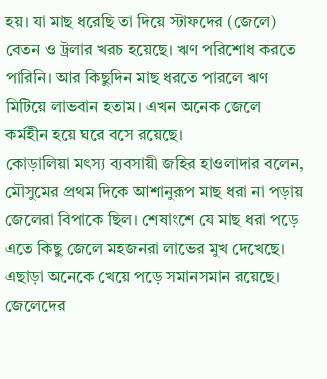হয়। যা মাছ ধরেছি তা দিয়ে স্টাফদের (জেলে) বেতন ও ট্রলার খরচ হয়েছে। ঋণ পরিশোধ করতে পারিনি। আর কিছুদিন মাছ ধরতে পারলে ঋণ মিটিয়ে লাভবান হতাম। এখন অনেক জেলে কর্মহীন হয়ে ঘরে বসে রয়েছে।
কোড়ালিয়া মৎস্য ব্যবসায়ী জহির হাওলাদার বলেন, মৌসুমের প্রথম দিকে আশানুরূপ মাছ ধরা না পড়ায় জেলেরা বিপাকে ছিল। শেষাংশে যে মাছ ধরা পড়ে এতে কিছু জেলে মহজনরা লাভের মুখ দেখেছে। এছাড়া অনেকে খেয়ে পড়ে সমানসমান রয়েছে। জেলেদের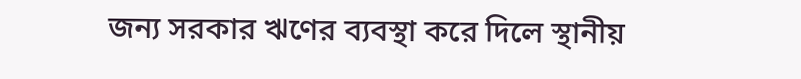জন্য সরকার ঋণের ব্যবস্থা করে দিলে স্থানীয়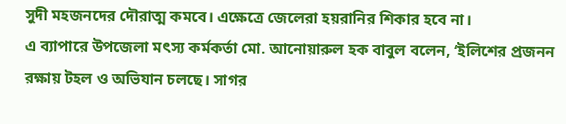সুদী মহজনদের দৌরাত্ম কমবে। এক্ষেত্রে জেলেরা হয়রানির শিকার হবে না।
এ ব্যাপারে উপজেলা মৎস্য কর্মকর্তা মো. আনোয়ারুল হক বাবুল বলেন, ‘ইলিশের প্রজনন রক্ষায় টহল ও অভিযান চলছে। সাগর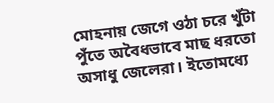মোহনায় জেগে ওঠা চরে খুঁটা পুঁতে অবৈধভাবে মাছ ধরতো অসাধু জেলেরা। ইতোমধ্যে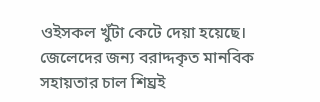ওইসকল খুঁটা কেটে দেয়া হয়েছে। জেলেদের জন্য বরাদ্দকৃত মানবিক সহায়তার চাল শিঘ্রই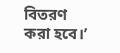বিতরণ করা হবে।’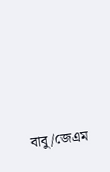বাবু/জেএম